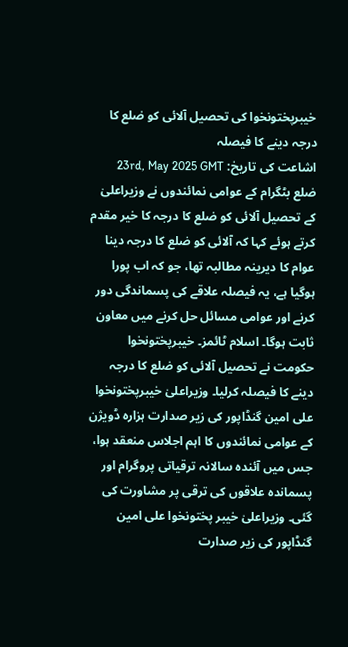خیبرپختونخوا کی تحصیل آلائی کو ضلع کا درجہ دینے کا فیصلہ
اشاعت کی تاریخ: 23rd, May 2025 GMT
ضلع بٹگرام کے عوامی نمائندوں نے وزیراعلیٰ کے تحصیل آلائی کو ضلع کا درجہ کا خیر مقدم کرتے ہوئے کہا کہ آلائی کو ضلع کا درجہ دینا عوام کا دیرینہ مطالبہ تھا، جو کہ اب پورا ہوگیا ہے، یہ فیصلہ علاقے کی پسماندگی دور کرنے اور عوامی مسائل حل کرنے میں معاون ثابت ہوگا۔ اسلام ٹائمز۔ خیبرپختونخوا حکومت نے تحصیل آلائی کو ضلع کا درجہ دینے کا فیصلہ کرلیا۔ وزیراعلیٰ خیبرپختونخوا علی امین گنڈاپور کی زیر صدارت ہزارہ ڈویژن کے عوامی نمائندوں کا اہم اجلاس منعقد ہوا، جس میں آئندہ سالانہ ترقیاتی پروگرام اور پسماندہ علاقوں کی ترقی پر مشاورت کی گئی۔ وزیراعلیٰ خیبر پختونخوا علی امین گنڈاپور کی زیر صدارت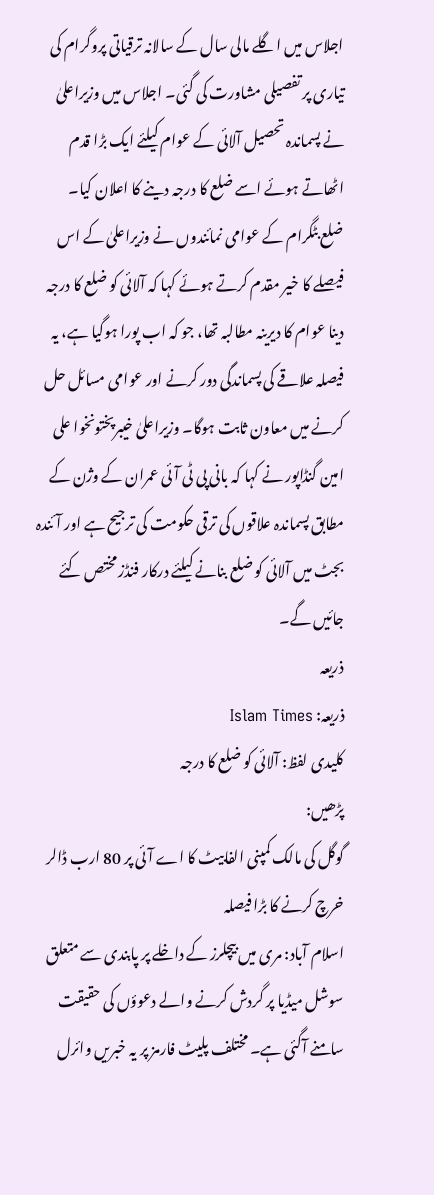اجلاس میں اگلے مالی سال کے سالانہ ترقیاتی پروگرام کی تیاری پر تفصیلی مشاورت کی گئی۔ اجلاس میں وزیراعلیٰ نے پسماندہ تحصیل آلائی کے عوام کیلئے ایک بڑا قدم اٹھاتے ہوئے اسے ضلع کا درجہ دینے کا اعلان کیا۔
ضلع بٹگرام کے عوامی نمائندوں نے وزیراعلیٰ کے اس فیصلے کا خیر مقدم کرتے ہوئے کہا کہ آلائی کو ضلع کا درجہ دینا عوام کا دیرینہ مطالبہ تھا، جو کہ اب پورا ہوگیا ہے، یہ فیصلہ علاقے کی پسماندگی دور کرنے اور عوامی مسائل حل کرنے میں معاون ثابت ہوگا۔ وزیراعلیٰ خیبرپختونخوا علی امین گنڈاپور نے کہا کہ بانی پی ٹی آئی عمران کے وژن کے مطابق پسماندہ علاقوں کی ترقی حکومت کی ترجیح ہے اور آئندہ بجٹ میں آلائی کو ضلع بنانے کیلئے درکار فنڈز مختص کئے جائیں گے۔
ذریعہ
ذریعہ: Islam Times
کلیدی لفظ: آلائی کو ضلع کا درجہ
پڑھیں:
گوگل کی مالک کمپنی الفابیٹ کا اے آئی پر 80 ارب ڈالر خرچ کرنے کا بڑا فیصلہ
اسلام آباد: مری میں بیچلرز کے داخلے پر پابندی سے متعلق سوشل میڈیا پر گردش کرنے والے دعوؤں کی حقیقت سامنے آگئی ہے۔ مختلف پلیٹ فارمز پر یہ خبریں وائرل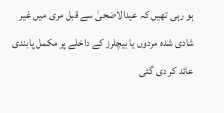ہو رہی تھیں کہ عیدالاضحیٰ سے قبل مری میں غیر شادی شدہ مردوں یا بیچلرز کے داخلے پر مکمل پابندی عائد کر دی گئی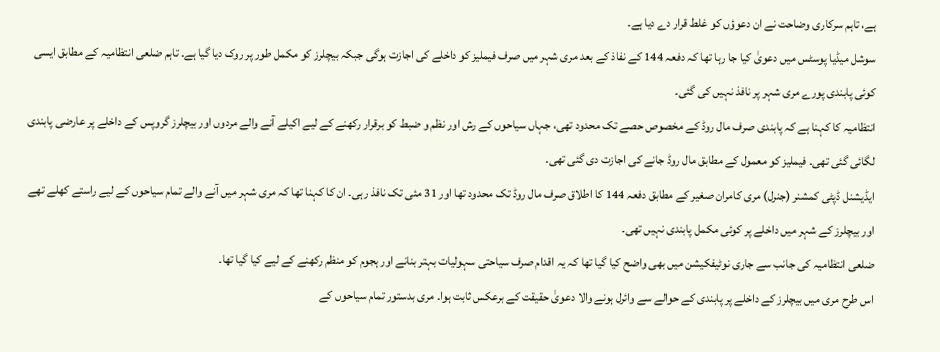ہے، تاہم سرکاری وضاحت نے ان دعوؤں کو غلط قرار دے دیا ہے۔
سوشل میڈیا پوسٹس میں دعویٰ کیا جا رہا تھا کہ دفعہ 144 کے نفاذ کے بعد مری شہر میں صرف فیملیز کو داخلے کی اجازت ہوگی جبکہ بیچلرز کو مکمل طور پر روک دیا گیا ہے۔ تاہم ضلعی انتظامیہ کے مطابق ایسی کوئی پابندی پورے مری شہر پر نافذ نہیں کی گئی۔
انتظامیہ کا کہنا ہے کہ پابندی صرف مال روڈ کے مخصوص حصے تک محدود تھی، جہاں سیاحوں کے رش اور نظم و ضبط کو برقرار رکھنے کے لیے اکیلے آنے والے مردوں اور بیچلرز گروپس کے داخلے پر عارضی پابندی لگائی گئی تھی۔ فیملیز کو معمول کے مطابق مال روڈ جانے کی اجازت دی گئی تھی۔
ایڈیشنل ڈپٹی کمشنر (جنرل) مری کامران صغیر کے مطابق دفعہ 144 کا اطلاق صرف مال روڈ تک محدود تھا اور 31 مئی تک نافذ رہی۔ ان کا کہنا تھا کہ مری شہر میں آنے والے تمام سیاحوں کے لیے راستے کھلے تھے اور بیچلرز کے شہر میں داخلے پر کوئی مکمل پابندی نہیں تھی۔
ضلعی انتظامیہ کی جانب سے جاری نوٹیفکیشن میں بھی واضح کیا گیا تھا کہ یہ اقدام صرف سیاحتی سہولیات بہتر بنانے اور ہجوم کو منظم رکھنے کے لیے کیا گیا تھا۔
اس طرح مری میں بیچلرز کے داخلے پر پابندی کے حوالے سے وائرل ہونے والا دعویٰ حقیقت کے برعکس ثابت ہوا۔ مری بدستور تمام سیاحوں کے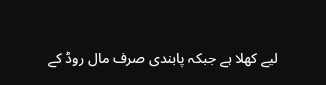لیے کھلا ہے جبکہ پابندی صرف مال روڈ کے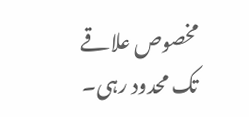مخصوص علاقے تک محدود رہی۔